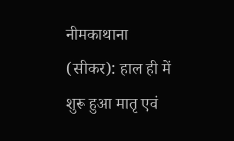नीमकाथाना (सीकर): हाल ही में शुरू हुआ मातृ एवं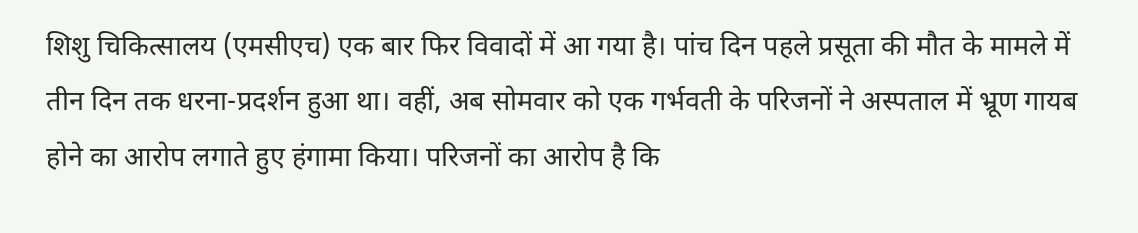शिशु चिकित्सालय (एमसीएच) एक बार फिर विवादों में आ गया है। पांच दिन पहले प्रसूता की मौत के मामले में तीन दिन तक धरना-प्रदर्शन हुआ था। वहीं, अब सोमवार को एक गर्भवती के परिजनों ने अस्पताल में भ्रूण गायब होने का आरोप लगाते हुए हंगामा किया। परिजनों का आरोप है कि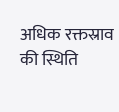अधिक रक्तस्राव की स्थिति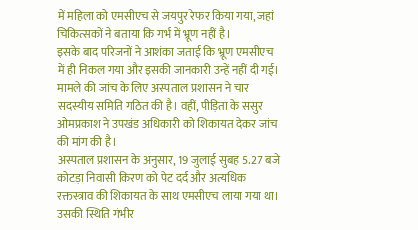में महिला को एमसीएच से जयपुर रेफर किया गया, जहां चिकित्सकों ने बताया कि गर्भ में भ्रूण नहीं है।
इसके बाद परिजनों ने आशंका जताई कि भ्रूण एमसीएच में ही निकल गया और इसकी जानकारी उन्हें नहीं दी गई। मामले की जांच के लिए अस्पताल प्रशासन ने चार सदस्यीय समिति गठित की है। वहीं, पीड़िता के ससुर ओमप्रकाश ने उपखंड अधिकारी को शिकायत देकर जांच की मांग की है।
अस्पताल प्रशासन के अनुसार, 19 जुलाई सुबह 5.27 बजे कोटड़ा निवासी किरण को पेट दर्द और अत्यधिक रक्तस्त्राव की शिकायत के साथ एमसीएच लाया गया था। उसकी स्थिति गंभीर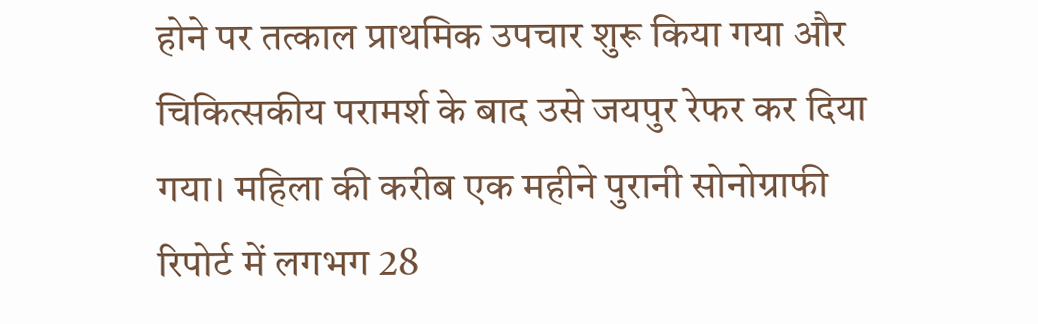होने पर तत्काल प्राथमिक उपचार शुरू किया गया और चिकित्सकीय परामर्श के बाद उसे जयपुर रेफर कर दिया गया। महिला की करीब एक महीने पुरानी सोनोग्राफी रिपोर्ट में लगभग 28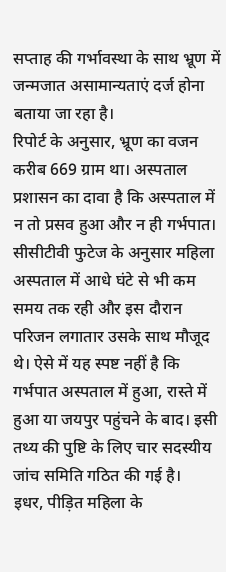सप्ताह की गर्भावस्था के साथ भ्रूण में जन्मजात असामान्यताएं दर्ज होना बताया जा रहा है।
रिपोर्ट के अनुसार, भ्रूण का वजन करीब 669 ग्राम था। अस्पताल प्रशासन का दावा है कि अस्पताल में न तो प्रसव हुआ और न ही गर्भपात। सीसीटीवी फुटेज के अनुसार महिला अस्पताल में आधे घंटे से भी कम समय तक रही और इस दौरान परिजन लगातार उसके साथ मौजूद थे। ऐसे में यह स्पष्ट नहीं है कि गर्भपात अस्पताल में हुआ, रास्ते में हुआ या जयपुर पहुंचने के बाद। इसी तथ्य की पुष्टि के लिए चार सदस्यीय जांच समिति गठित की गई है।
इधर, पीड़ित महिला के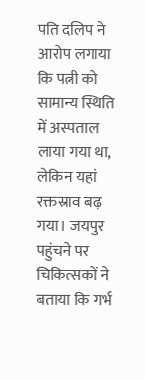पति दलिप ने आरोप लगाया कि पत्नी को सामान्य स्थिति में अस्पताल लाया गया था, लेकिन यहां रक्तस्राव बढ़ गया। जयपुर पहुंचने पर चिकित्सकों ने बताया कि गर्भ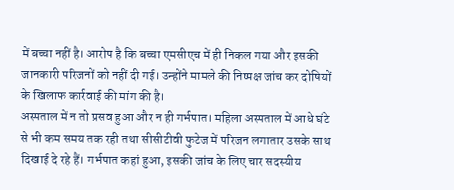में बच्चा नहीं है। आरोप है कि बच्चा एमसीएच में ही निकल गया और इसकी जानकारी परिजनों को नहीं दी गई। उन्होंने मामले की निष्पक्ष जांच कर दोषियों के खिलाफ कार्रवाई की मांग की है।
अस्पताल में न तो प्रसव हुआ और न ही गर्भपात। महिला अस्पताल में आधे घंटे से भी कम समय तक रही तथा सीसीटीवी फुटेज में परिजन लगातार उसके साथ दिखाई दे रहे हैं। गर्भपात कहां हुआ, इसकी जांच के लिए चार सदस्यीय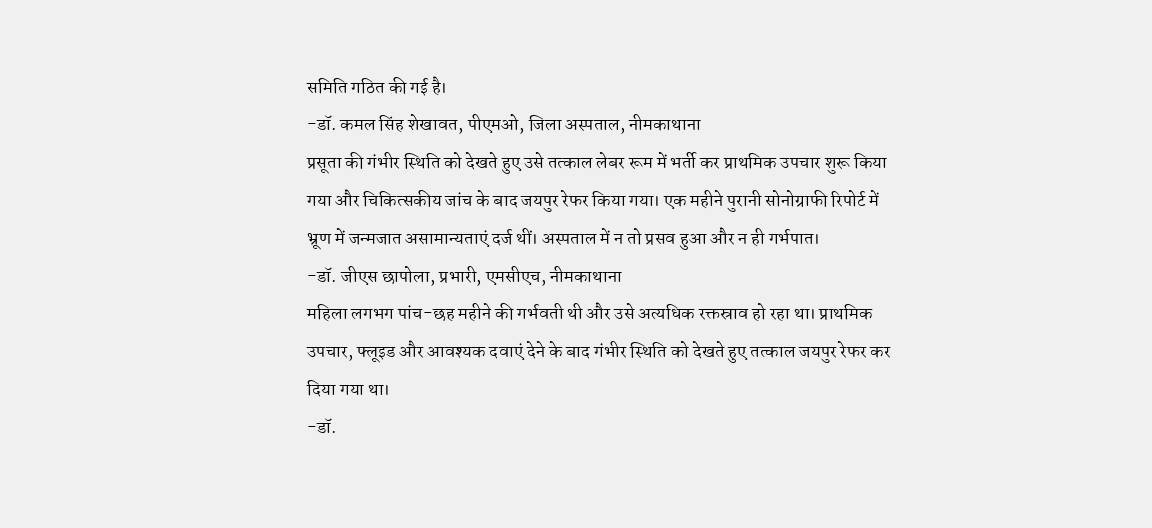समिति गठित की गई है।
-डॉ. कमल सिंह शेखावत, पीएमओ, जिला अस्पताल, नीमकाथाना
प्रसूता की गंभीर स्थिति को देखते हुए उसे तत्काल लेबर रूम में भर्ती कर प्राथमिक उपचार शुरू किया गया और चिकित्सकीय जांच के बाद जयपुर रेफर किया गया। एक महीने पुरानी सोनोग्राफी रिपोर्ट में भ्रूण में जन्मजात असामान्यताएं दर्ज थीं। अस्पताल में न तो प्रसव हुआ और न ही गर्भपात।
-डॉ. जीएस छापोला, प्रभारी, एमसीएच, नीमकाथाना
महिला लगभग पांच-छह महीने की गर्भवती थी और उसे अत्यधिक रक्तस्राव हो रहा था। प्राथमिक उपचार, फ्लूइड और आवश्यक दवाएं देने के बाद गंभीर स्थिति को देखते हुए तत्काल जयपुर रेफर कर दिया गया था।
-डॉ.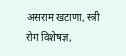असराम खटाणा, स्त्री रोग विशेषज्ञ,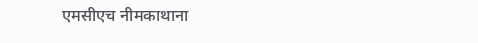एमसीएच नीमकाथाना